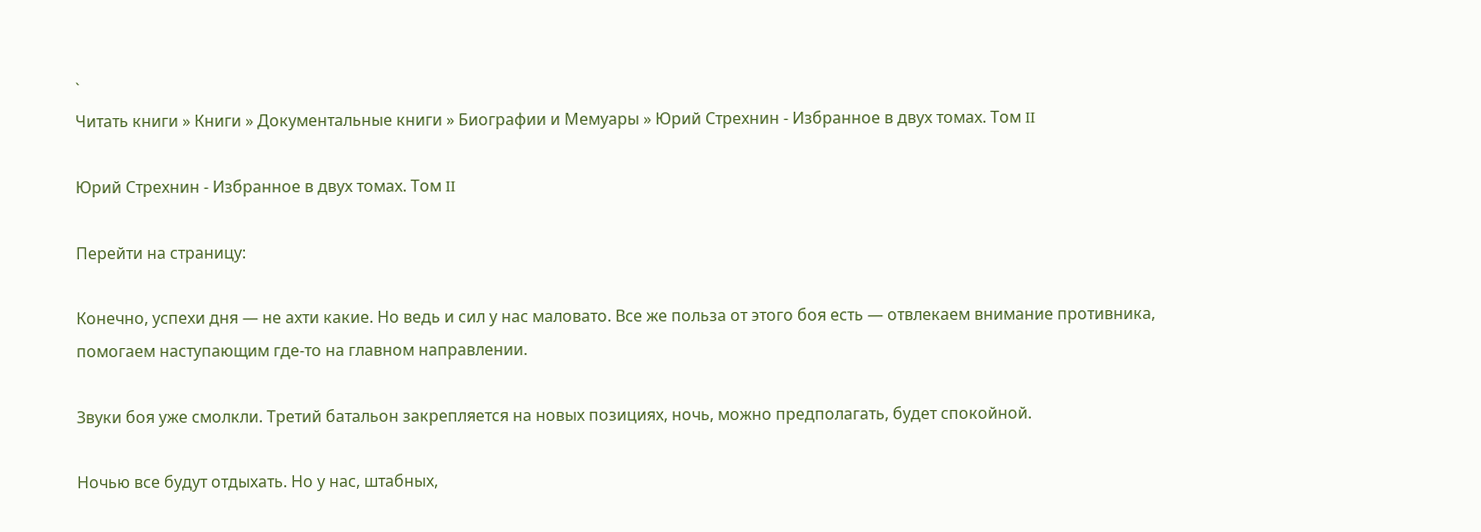`
Читать книги » Книги » Документальные книги » Биографии и Мемуары » Юрий Стрехнин - Избранное в двух томах. Том II

Юрий Стрехнин - Избранное в двух томах. Том II

Перейти на страницу:

Конечно, успехи дня — не ахти какие. Но ведь и сил у нас маловато. Все же польза от этого боя есть — отвлекаем внимание противника, помогаем наступающим где-то на главном направлении.

Звуки боя уже смолкли. Третий батальон закрепляется на новых позициях, ночь, можно предполагать, будет спокойной.

Ночью все будут отдыхать. Но у нас, штабных,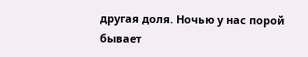другая доля. Ночью у нас порой бывает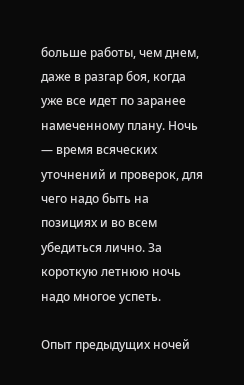больше работы, чем днем, даже в разгар боя, когда уже все идет по заранее намеченному плану. Ночь — время всяческих уточнений и проверок, для чего надо быть на позициях и во всем убедиться лично. За короткую летнюю ночь надо многое успеть.

Опыт предыдущих ночей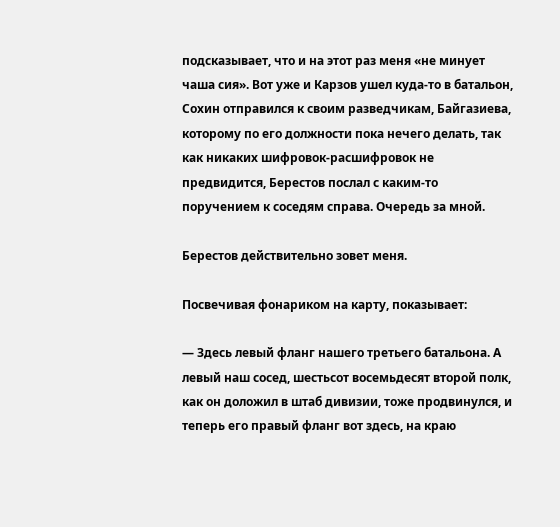подсказывает, что и на этот раз меня «не минует чаша сия». Вот уже и Карзов ушел куда-то в батальон, Сохин отправился к своим разведчикам, Байгазиева, которому по его должности пока нечего делать, так как никаких шифровок-расшифровок не предвидится, Берестов послал с каким-то поручением к соседям справа. Очередь за мной.

Берестов действительно зовет меня.

Посвечивая фонариком на карту, показывает:

— Здесь левый фланг нашего третьего батальона. А левый наш сосед, шестьсот восемьдесят второй полк, как он доложил в штаб дивизии, тоже продвинулся, и теперь его правый фланг вот здесь, на краю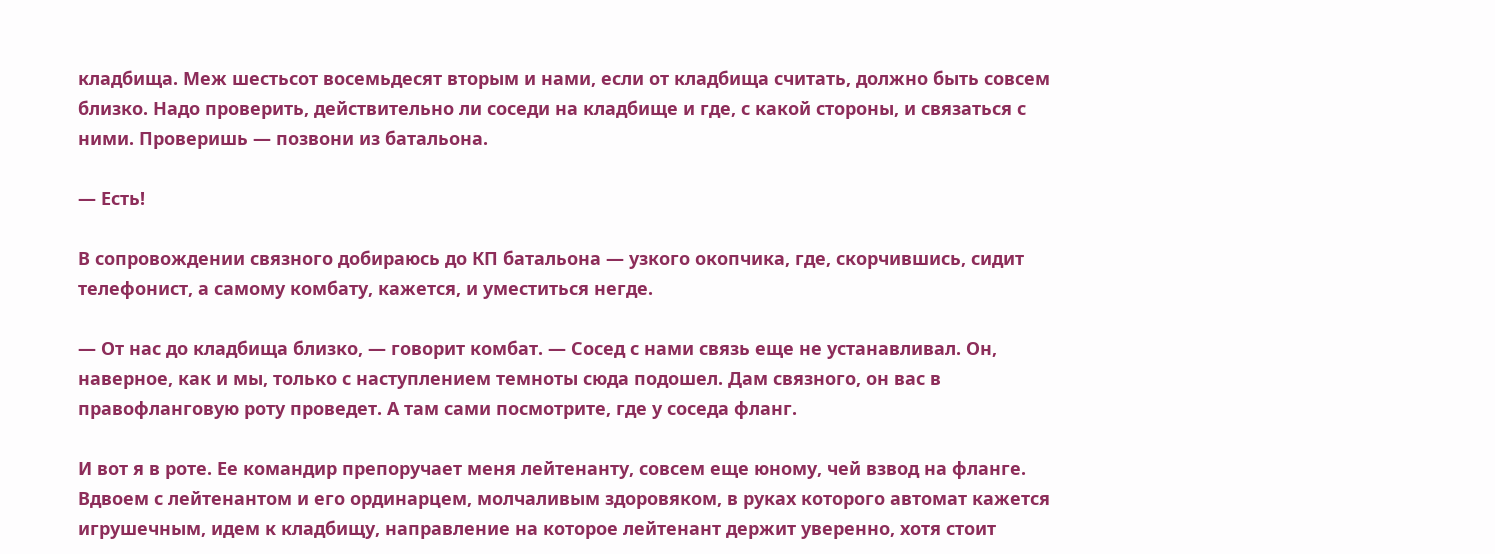кладбища. Меж шестьсот восемьдесят вторым и нами, если от кладбища считать, должно быть совсем близко. Надо проверить, действительно ли соседи на кладбище и где, с какой стороны, и связаться с ними. Проверишь — позвони из батальона.

— Есть!

В сопровождении связного добираюсь до КП батальона — узкого окопчика, где, скорчившись, сидит телефонист, а самому комбату, кажется, и уместиться негде.

— От нас до кладбища близко, — говорит комбат. — Сосед с нами связь еще не устанавливал. Он, наверное, как и мы, только с наступлением темноты сюда подошел. Дам связного, он вас в правофланговую роту проведет. А там сами посмотрите, где у соседа фланг.

И вот я в роте. Ее командир препоручает меня лейтенанту, совсем еще юному, чей взвод на фланге. Вдвоем с лейтенантом и его ординарцем, молчаливым здоровяком, в руках которого автомат кажется игрушечным, идем к кладбищу, направление на которое лейтенант держит уверенно, хотя стоит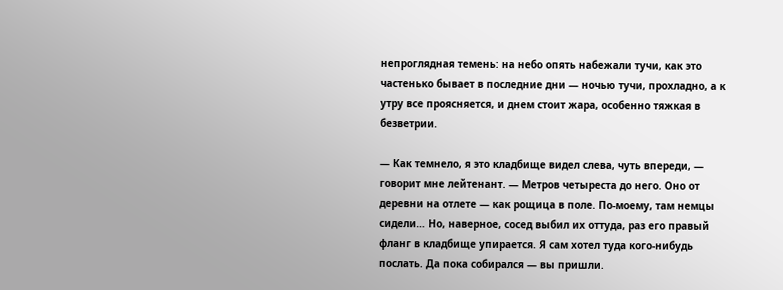непроглядная темень: на небо опять набежали тучи, как это частенько бывает в последние дни — ночью тучи, прохладно, а к утру все проясняется, и днем стоит жара, особенно тяжкая в безветрии.

— Как темнело, я это кладбище видел слева, чуть впереди, — говорит мне лейтенант. — Метров четыреста до него. Оно от деревни на отлете — как рощица в поле. По-моему, там немцы сидели… Но, наверное, сосед выбил их оттуда, раз его правый фланг в кладбище упирается. Я сам хотел туда кого-нибудь послать. Да пока собирался — вы пришли.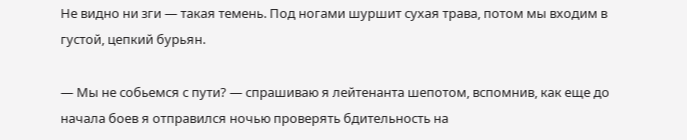Не видно ни зги — такая темень. Под ногами шуршит сухая трава, потом мы входим в густой, цепкий бурьян.

— Мы не собьемся с пути? — спрашиваю я лейтенанта шепотом, вспомнив, как еще до начала боев я отправился ночью проверять бдительность на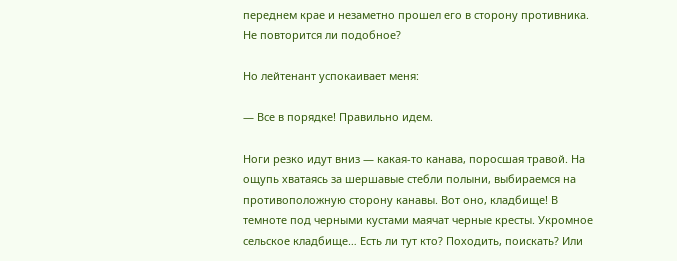переднем крае и незаметно прошел его в сторону противника. Не повторится ли подобное?

Но лейтенант успокаивает меня:

— Все в порядке! Правильно идем.

Ноги резко идут вниз — какая-то канава, поросшая травой. На ощупь хватаясь за шершавые стебли полыни, выбираемся на противоположную сторону канавы. Вот оно, кладбище! В темноте под черными кустами маячат черные кресты. Укромное сельское кладбище… Есть ли тут кто? Походить, поискать? Или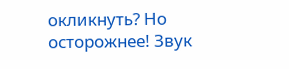окликнуть? Но осторожнее! Звук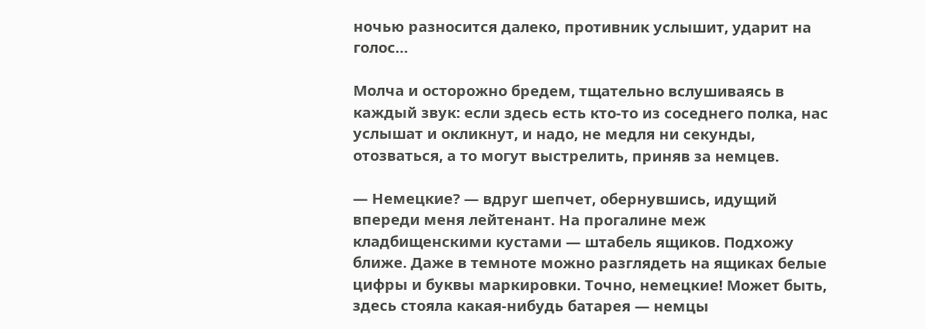ночью разносится далеко, противник услышит, ударит на голос…

Молча и осторожно бредем, тщательно вслушиваясь в каждый звук: если здесь есть кто-то из соседнего полка, нас услышат и окликнут, и надо, не медля ни секунды, отозваться, а то могут выстрелить, приняв за немцев.

— Немецкие? — вдруг шепчет, обернувшись, идущий впереди меня лейтенант. На прогалине меж кладбищенскими кустами — штабель ящиков. Подхожу ближе. Даже в темноте можно разглядеть на ящиках белые цифры и буквы маркировки. Точно, немецкие! Может быть, здесь стояла какая-нибудь батарея — немцы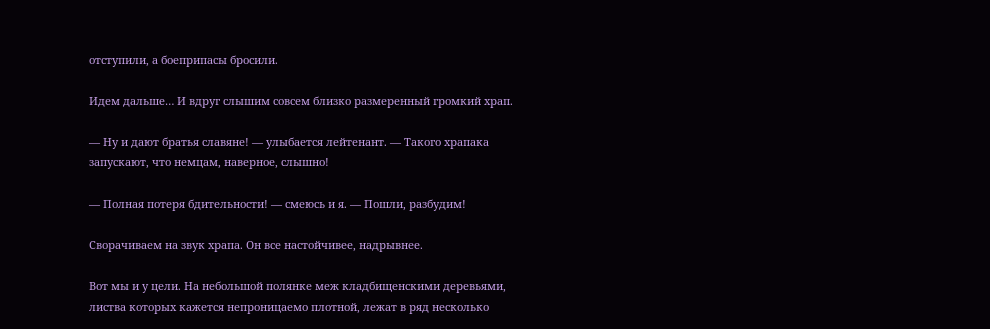отступили, а боеприпасы бросили.

Идем дальше… И вдруг слышим совсем близко размеренный громкий храп.

— Ну и дают братья славяне! — улыбается лейтенант. — Такого храпака запускают, что немцам, наверное, слышно!

— Полная потеря бдительности! — смеюсь и я. — Пошли, разбудим!

Сворачиваем на звук храпа. Он все настойчивее, надрывнее.

Вот мы и у цели. На небольшой полянке меж кладбищенскими деревьями, листва которых кажется непроницаемо плотной, лежат в ряд несколько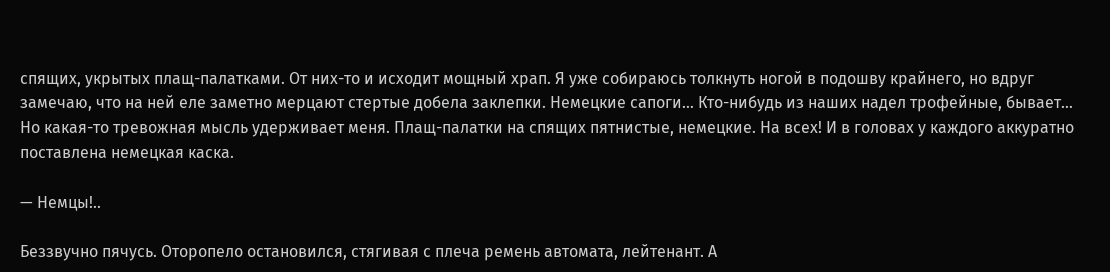спящих, укрытых плащ-палатками. От них-то и исходит мощный храп. Я уже собираюсь толкнуть ногой в подошву крайнего, но вдруг замечаю, что на ней еле заметно мерцают стертые добела заклепки. Немецкие сапоги… Кто-нибудь из наших надел трофейные, бывает… Но какая-то тревожная мысль удерживает меня. Плащ-палатки на спящих пятнистые, немецкие. На всех! И в головах у каждого аккуратно поставлена немецкая каска.

— Немцы!..

Беззвучно пячусь. Оторопело остановился, стягивая с плеча ремень автомата, лейтенант. А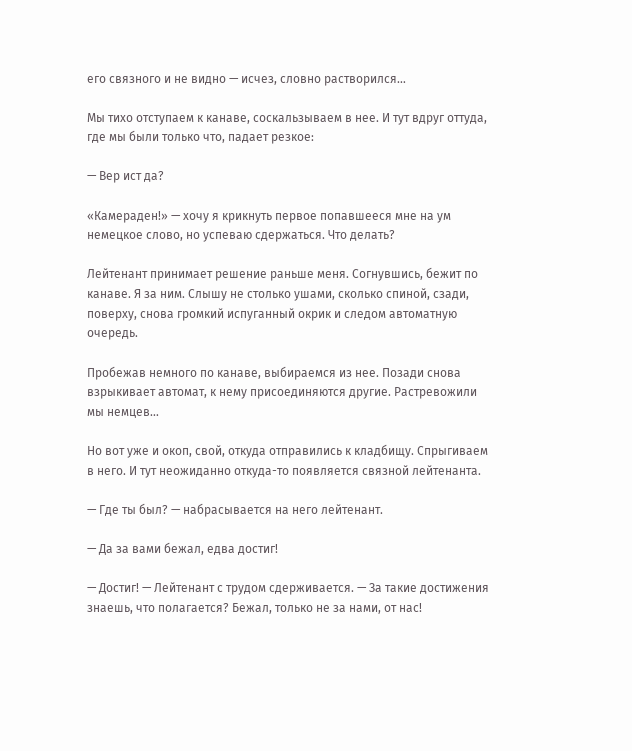его связного и не видно — исчез, словно растворился…

Мы тихо отступаем к канаве, соскальзываем в нее. И тут вдруг оттуда, где мы были только что, падает резкое:

— Вер ист да?

«Камераден!» — хочу я крикнуть первое попавшееся мне на ум немецкое слово, но успеваю сдержаться. Что делать?

Лейтенант принимает решение раньше меня. Согнувшись, бежит по канаве. Я за ним. Слышу не столько ушами, сколько спиной, сзади, поверху, снова громкий испуганный окрик и следом автоматную очередь.

Пробежав немного по канаве, выбираемся из нее. Позади снова взрыкивает автомат, к нему присоединяются другие. Растревожили мы немцев…

Но вот уже и окоп, свой, откуда отправились к кладбищу. Спрыгиваем в него. И тут неожиданно откуда-то появляется связной лейтенанта.

— Где ты был? — набрасывается на него лейтенант.

— Да за вами бежал, едва достиг!

— Достиг! — Лейтенант с трудом сдерживается. — За такие достижения знаешь, что полагается? Бежал, только не за нами, от нас!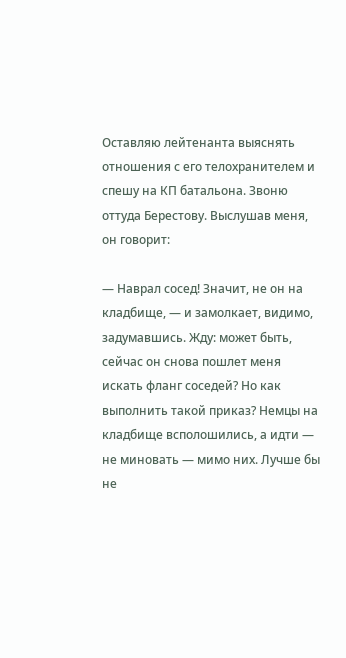Оставляю лейтенанта выяснять отношения с его телохранителем и спешу на КП батальона. Звоню оттуда Берестову. Выслушав меня, он говорит:

— Наврал сосед! Значит, не он на кладбище, — и замолкает, видимо, задумавшись. Жду: может быть, сейчас он снова пошлет меня искать фланг соседей? Но как выполнить такой приказ? Немцы на кладбище всполошились, а идти — не миновать — мимо них. Лучше бы не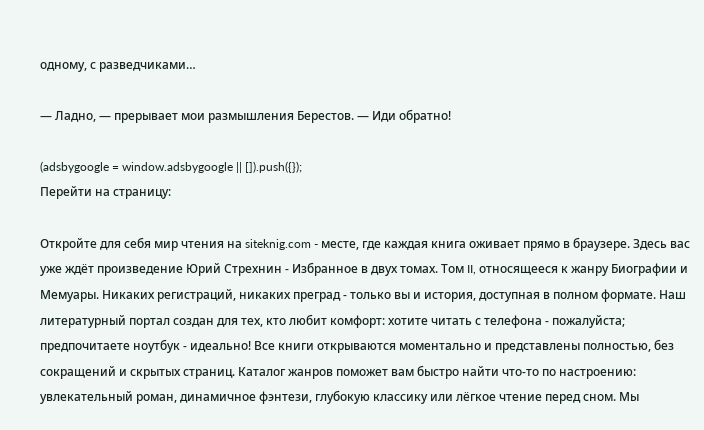одному, с разведчиками…

— Ладно, — прерывает мои размышления Берестов. — Иди обратно!

(adsbygoogle = window.adsbygoogle || []).push({});
Перейти на страницу:

Откройте для себя мир чтения на siteknig.com - месте, где каждая книга оживает прямо в браузере. Здесь вас уже ждёт произведение Юрий Стрехнин - Избранное в двух томах. Том II, относящееся к жанру Биографии и Мемуары. Никаких регистраций, никаких преград - только вы и история, доступная в полном формате. Наш литературный портал создан для тех, кто любит комфорт: хотите читать с телефона - пожалуйста; предпочитаете ноутбук - идеально! Все книги открываются моментально и представлены полностью, без сокращений и скрытых страниц. Каталог жанров поможет вам быстро найти что-то по настроению: увлекательный роман, динамичное фэнтези, глубокую классику или лёгкое чтение перед сном. Мы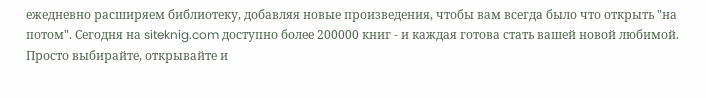ежедневно расширяем библиотеку, добавляя новые произведения, чтобы вам всегда было что открыть "на потом". Сегодня на siteknig.com доступно более 200000 книг - и каждая готова стать вашей новой любимой. Просто выбирайте, открывайте и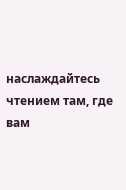наслаждайтесь чтением там, где вам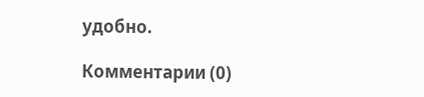удобно.

Комментарии (0)